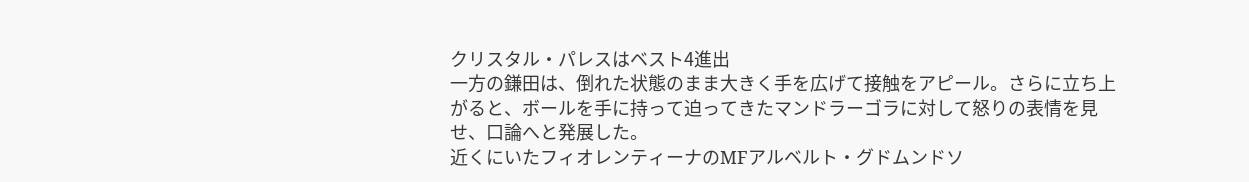クリスタル・パレスはベスト4進出
一方の鎌田は、倒れた状態のまま大きく手を広げて接触をアピール。さらに立ち上がると、ボールを手に持って迫ってきたマンドラーゴラに対して怒りの表情を見せ、口論へと発展した。
近くにいたフィオレンティーナのMFアルベルト・グドムンドソ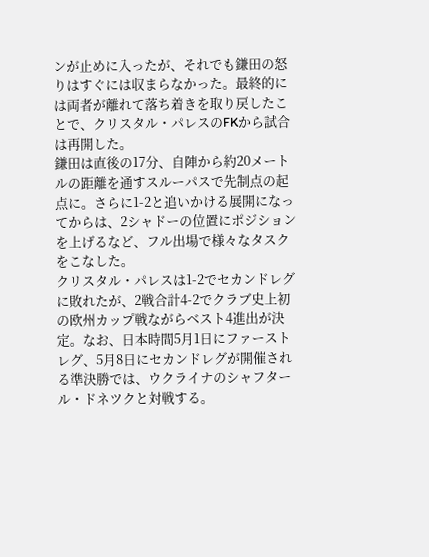ンが止めに入ったが、それでも鎌田の怒りはすぐには収まらなかった。最終的には両者が離れて落ち着きを取り戻したことで、クリスタル・パレスのFKから試合は再開した。
鎌田は直後の17分、自陣から約20メートルの距離を通すスルーパスで先制点の起点に。さらに1-2と追いかける展開になってからは、2シャドーの位置にポジションを上げるなど、フル出場で様々なタスクをこなした。
クリスタル・パレスは1-2でセカンドレグに敗れたが、2戦合計4-2でクラブ史上初の欧州カップ戦ながらベスト4進出が決定。なお、日本時間5月1日にファーストレグ、5月8日にセカンドレグが開催される準決勝では、ウクライナのシャフタール・ドネツクと対戦する。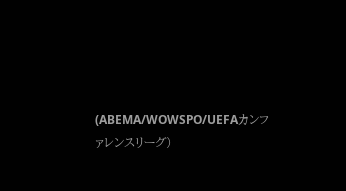(ABEMA/WOWSPO/UEFAカンファレンスリーグ)